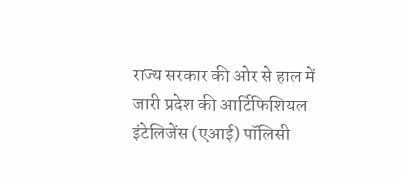राज्य सरकार की ओर से हाल में जारी प्रदेश की आर्टिफिशियल इंटेलिजेंस (एआई) पॉलिसी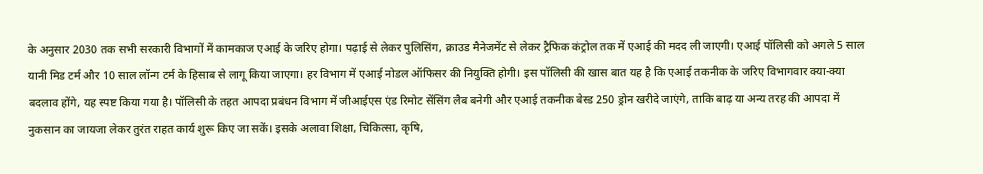के अनुसार 2030 तक सभी सरकारी विभागों में कामकाज एआई के जरिए होगा। पढ़ाई से लेकर पुलिसिंग, क्राउड मैनेजमेंट से लेकर ट्रैफिक कंट्रोल तक में एआई की मदद ली जाएगी। एआई पॉलिसी को अगले 5 साल यानी मिड टर्म और 10 साल लॉन्ग टर्म के हिसाब से लागू किया जाएगा। हर विभाग में एआई नोडल ऑफिसर की नियुक्ति होगी। इस पॉलिसी की खास बात यह है कि एआई तकनीक के जरिए विभागवार क्या-क्या बदलाव होंगे, यह स्पष्ट किया गया है। पॉलिसी के तहत आपदा प्रबंधन विभाग में जीआईएस एंड रिमोट सेंसिंग लैब बनेगी और एआई तकनीक बेस्ड 250 ड्रोन खरीदे जाएंगे, ताकि बाढ़ या अन्य तरह की आपदा में नुकसान का जायजा लेकर तुरंत राहत कार्य शुरू किए जा सकें। इसके अलावा शिक्षा, चिकित्सा, कृषि,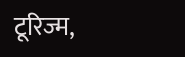टूरिज्म,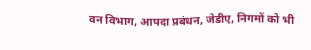वन विभाग, आपदा प्रबंधन, जेडीए, निगमों को भी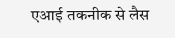एआई तकनीक से लैस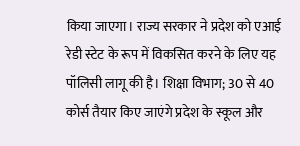किया जाएगा। राज्य सरकार ने प्रदेश को एआई रेडी स्टेट के रूप में विकसित करने के लिए यह पॉलिसी लागू की है। शिक्षा विभाग; 30 से 40 कोर्स तैयार किए जाएंगे प्रदेश के स्कूल और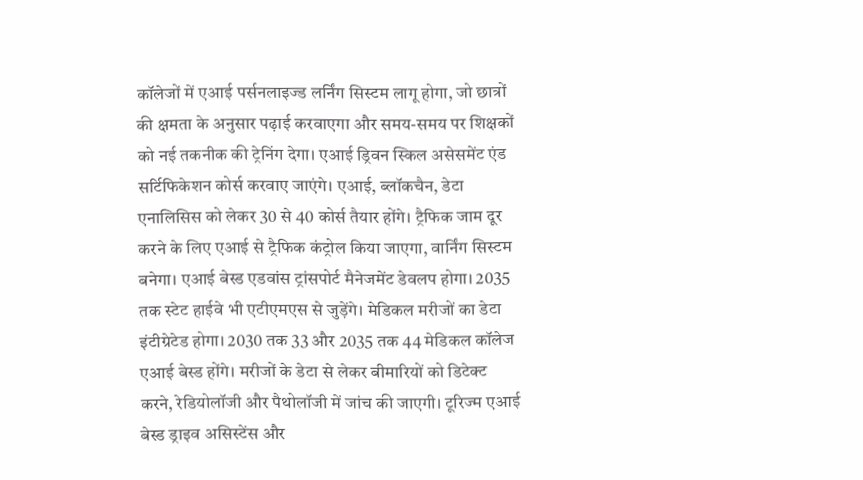कॉलेजों में एआई पर्सनलाइज्ड लर्निंग सिस्टम लागू होगा, जो छात्रों की क्षमता के अनुसार पढ़ाई करवाएगा और समय-समय पर शिक्षकों को नई तकनीक की ट्रेनिंग देगा। एआई ड्रिवन स्किल असेसमेंट एंड सर्टिफिकेशन कोर्स करवाए जाएंगे। एआई, ब्लॉकचैन, डेटा एनालिसिस को लेकर 30 से 40 कोर्स तैयार होंगे। ट्रैफिक जाम दूर करने के लिए एआई से ट्रैफिक कंट्रोल किया जाएगा, वार्निंग सिस्टम बनेगा। एआई बेस्ड एडवांस ट्रांसपोर्ट मैनेजमेंट डेवलप होगा। 2035 तक स्टेट हाईवे भी एटीएमएस से जुड़ेंगे। मेडिकल मरीजों का डेटा इंटीग्रेटेड होगा। 2030 तक 33 और 2035 तक 44 मेडिकल कॉलेज एआई बेस्ड होंगे। मरीजों के डेटा से लेकर बीमारियों को डिटेक्ट करने, रेडियोलॉजी और पैथोलॉजी में जांच की जाएगी। टूरिज्म एआई बेस्ड ड्राइव असिस्टेंस और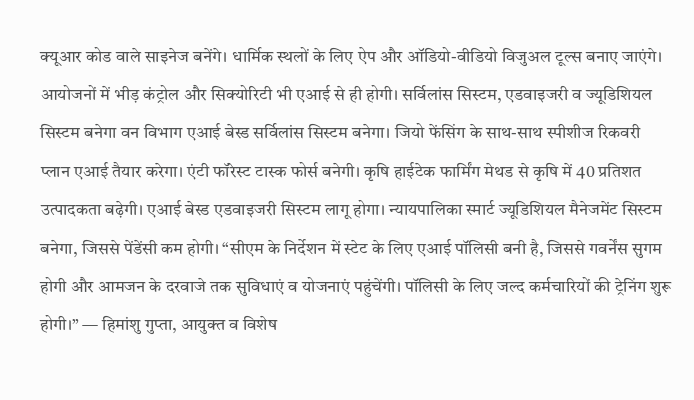क्यूआर कोड वाले साइनेज बनेंगे। धार्मिक स्थलों के लिए ऐप और ऑडियो-वीडियो विजुअल टूल्स बनाए जाएंगे। आयोजनों में भीड़ कंट्रोल और सिक्योरिटी भी एआई से ही होगी। सर्विलांस सिस्टम, एडवाइजरी व ज्यूडिशियल सिस्टम बनेगा वन विभाग एआई बेस्ड सर्विलांस सिस्टम बनेगा। जियो फेंसिंग के साथ-साथ स्पीशीज रिकवरी प्लान एआई तैयार करेगा। एंटी फॉरेस्ट टास्क फोर्स बनेगी। कृषि हाईटेक फार्मिंग मेथड से कृषि में 40 प्रतिशत उत्पादकता बढ़ेगी। एआई बेस्ड एडवाइजरी सिस्टम लागू होगा। न्यायपालिका स्मार्ट ज्यूडिशियल मैनेजमेंट सिस्टम बनेगा, जिससे पेंडेंसी कम होगी। “सीएम के निर्देशन में स्टेट के लिए एआई पॉलिसी बनी है, जिससे गवर्नेंस सुगम होगी और आमजन के दरवाजे तक सुविधाएं व योजनाएं पहुंचेंगी। पॉलिसी के लिए जल्द कर्मचारियों की ट्रेनिंग शुरू होगी।” — हिमांशु गुप्ता, आयुक्त व विशेष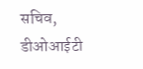सचिव, डीओआईटी